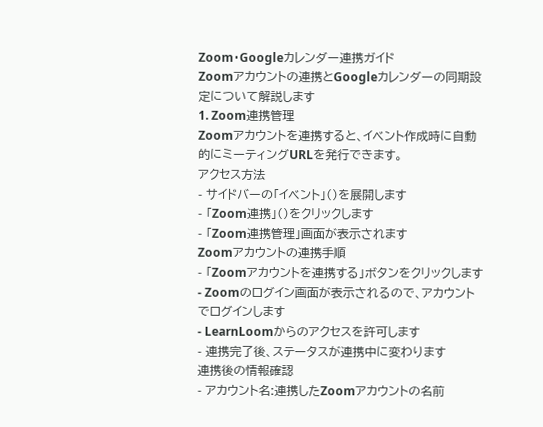Zoom・Googleカレンダー連携ガイド
Zoomアカウントの連携とGoogleカレンダーの同期設定について解説します
1. Zoom連携管理
Zoomアカウントを連携すると、イベント作成時に自動的にミーティングURLを発行できます。
アクセス方法
- サイドバーの「イベント」()を展開します
- 「Zoom連携」()をクリックします
- 「Zoom連携管理」画面が表示されます
Zoomアカウントの連携手順
- 「Zoomアカウントを連携する」ボタンをクリックします
- Zoomのログイン画面が表示されるので、アカウントでログインします
- LearnLoomからのアクセスを許可します
- 連携完了後、ステータスが連携中に変わります
連携後の情報確認
- アカウント名:連携したZoomアカウントの名前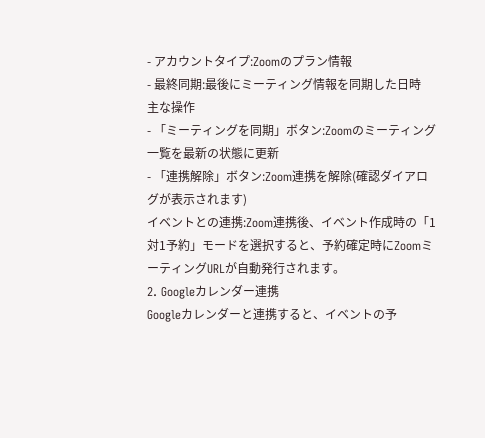- アカウントタイプ:Zoomのプラン情報
- 最終同期:最後にミーティング情報を同期した日時
主な操作
- 「ミーティングを同期」ボタン:Zoomのミーティング一覧を最新の状態に更新
- 「連携解除」ボタン:Zoom連携を解除(確認ダイアログが表示されます)
イベントとの連携:Zoom連携後、イベント作成時の「1対1予約」モードを選択すると、予約確定時にZoomミーティングURLが自動発行されます。
2. Googleカレンダー連携
Googleカレンダーと連携すると、イベントの予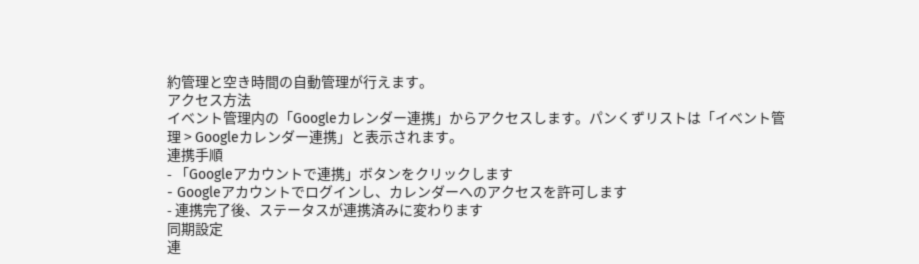約管理と空き時間の自動管理が行えます。
アクセス方法
イベント管理内の「Googleカレンダー連携」からアクセスします。パンくずリストは「イベント管理 > Googleカレンダー連携」と表示されます。
連携手順
- 「Googleアカウントで連携」ボタンをクリックします
- Googleアカウントでログインし、カレンダーへのアクセスを許可します
- 連携完了後、ステータスが連携済みに変わります
同期設定
連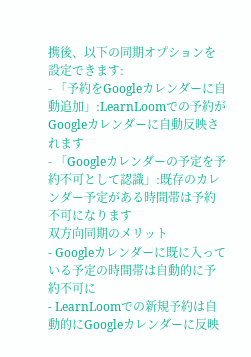携後、以下の同期オプションを設定できます:
- 「予約をGoogleカレンダーに自動追加」:LearnLoomでの予約がGoogleカレンダーに自動反映されます
- 「Googleカレンダーの予定を予約不可として認識」:既存のカレンダー予定がある時間帯は予約不可になります
双方向同期のメリット
- Googleカレンダーに既に入っている予定の時間帯は自動的に予約不可に
- LearnLoomでの新規予約は自動的にGoogleカレンダーに反映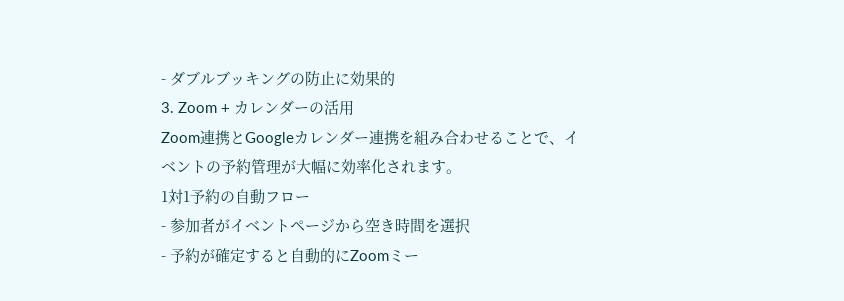- ダブルブッキングの防止に効果的
3. Zoom + カレンダーの活用
Zoom連携とGoogleカレンダー連携を組み合わせることで、イベントの予約管理が大幅に効率化されます。
1対1予約の自動フロー
- 参加者がイベントページから空き時間を選択
- 予約が確定すると自動的にZoomミー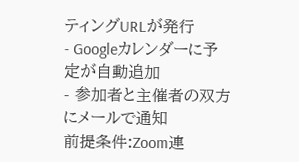ティングURLが発行
- Googleカレンダーに予定が自動追加
- 参加者と主催者の双方にメールで通知
前提条件:Zoom連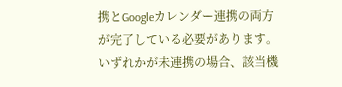携とGoogleカレンダー連携の両方が完了している必要があります。いずれかが未連携の場合、該当機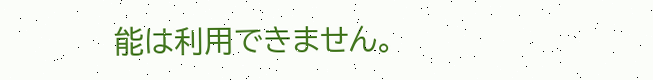能は利用できません。